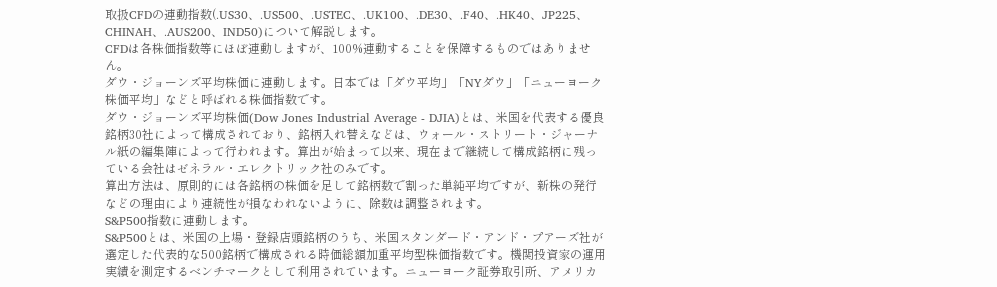取扱CFDの連動指数(.US30、.US500、.USTEC、.UK100、.DE30、.F40、.HK40、JP225、CHINAH、.AUS200、IND50)について解説します。
CFDは各株価指数等にほぼ連動しますが、100%連動することを保障するものではありません。
ダウ・ジョーンズ平均株価に連動します。日本では「ダウ平均」「NYダウ」「ニューヨーク株価平均」などと呼ばれる株価指数です。
ダウ・ジョーンズ平均株価(Dow Jones Industrial Average - DJIA)とは、米国を代表する優良銘柄30社によって構成されており、銘柄入れ替えなどは、ウォール・ストリート・ジャーナル紙の編集陣によって行われます。算出が始まって以来、現在まで継続して構成銘柄に残っている会社はゼネラル・エレクトリック社のみです。
算出方法は、原則的には各銘柄の株価を足して銘柄数で割った単純平均ですが、新株の発行などの理由により連続性が損なわれないように、除数は調整されます。
S&P500指数に連動します。
S&P500とは、米国の上場・登録店頭銘柄のうち、米国スタンダード・アンド・プアーズ社が選定した代表的な500銘柄で構成される時価総額加重平均型株価指数です。機関投資家の運用実績を測定するベンチマークとして利用されています。ニューヨーク証券取引所、アメリカ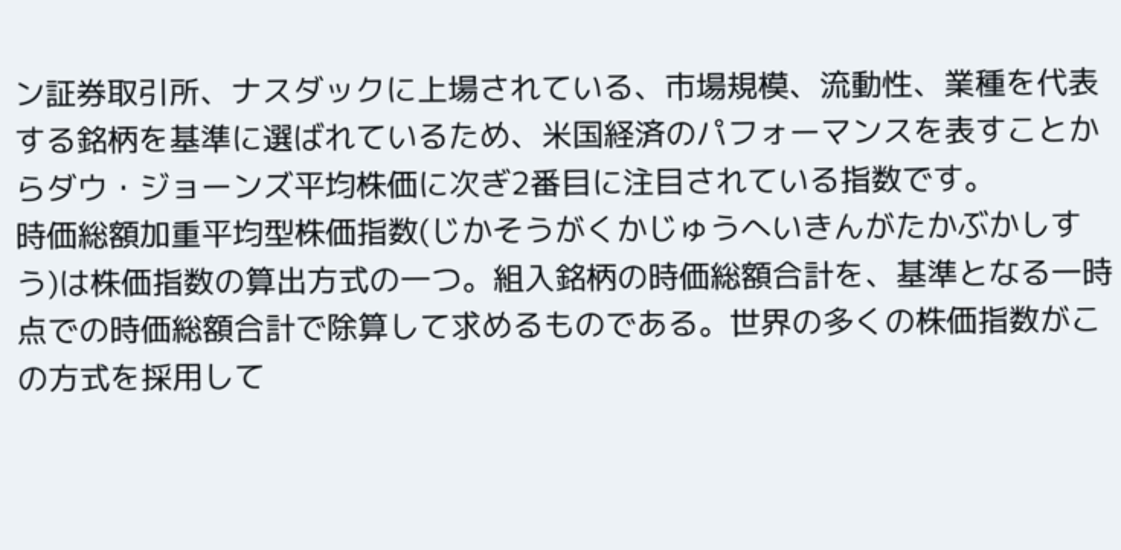ン証券取引所、ナスダックに上場されている、市場規模、流動性、業種を代表する銘柄を基準に選ばれているため、米国経済のパフォーマンスを表すことからダウ・ジョーンズ平均株価に次ぎ2番目に注目されている指数です。
時価総額加重平均型株価指数(じかそうがくかじゅうへいきんがたかぶかしすう)は株価指数の算出方式の一つ。組入銘柄の時価総額合計を、基準となる一時点での時価総額合計で除算して求めるものである。世界の多くの株価指数がこの方式を採用して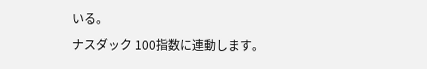いる。
ナスダック 100指数に連動します。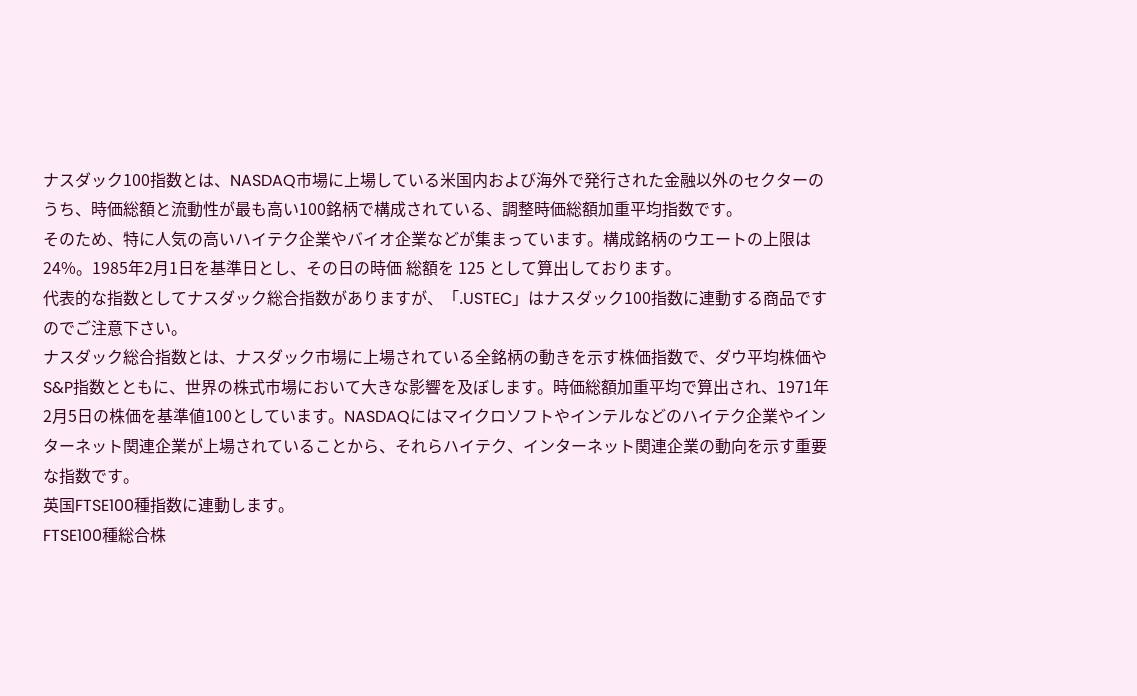ナスダック100指数とは、NASDAQ市場に上場している米国内および海外で発行された金融以外のセクターのうち、時価総額と流動性が最も高い100銘柄で構成されている、調整時価総額加重平均指数です。
そのため、特に人気の高いハイテク企業やバイオ企業などが集まっています。構成銘柄のウエートの上限は 24%。1985年2月1日を基準日とし、その日の時価 総額を 125 として算出しております。
代表的な指数としてナスダック総合指数がありますが、「.USTEC」はナスダック100指数に連動する商品ですのでご注意下さい。
ナスダック総合指数とは、ナスダック市場に上場されている全銘柄の動きを示す株価指数で、ダウ平均株価やS&P指数とともに、世界の株式市場において大きな影響を及ぼします。時価総額加重平均で算出され、1971年2月5日の株価を基準値100としています。NASDAQにはマイクロソフトやインテルなどのハイテク企業やインターネット関連企業が上場されていることから、それらハイテク、インターネット関連企業の動向を示す重要な指数です。
英国FTSE100種指数に連動します。
FTSE100種総合株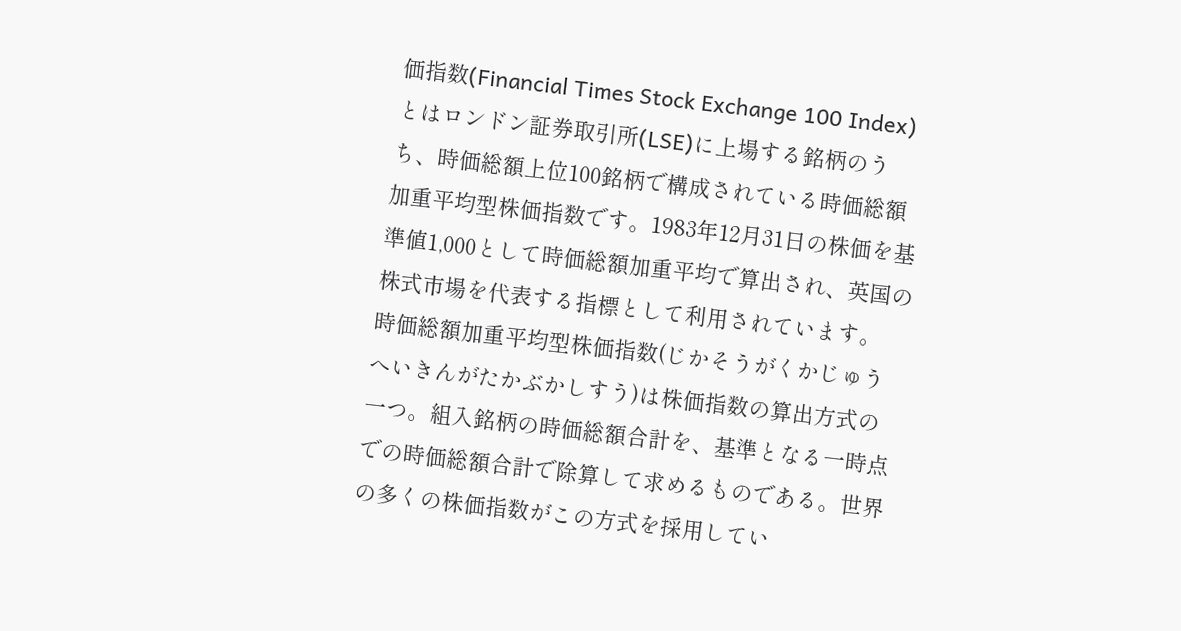価指数(Financial Times Stock Exchange 100 Index)とはロンドン証券取引所(LSE)に上場する銘柄のうち、時価総額上位100銘柄で構成されている時価総額加重平均型株価指数です。1983年12月31日の株価を基準値1,000として時価総額加重平均で算出され、英国の株式市場を代表する指標として利用されています。
時価総額加重平均型株価指数(じかそうがくかじゅうへいきんがたかぶかしすう)は株価指数の算出方式の一つ。組入銘柄の時価総額合計を、基準となる一時点での時価総額合計で除算して求めるものである。世界の多くの株価指数がこの方式を採用してい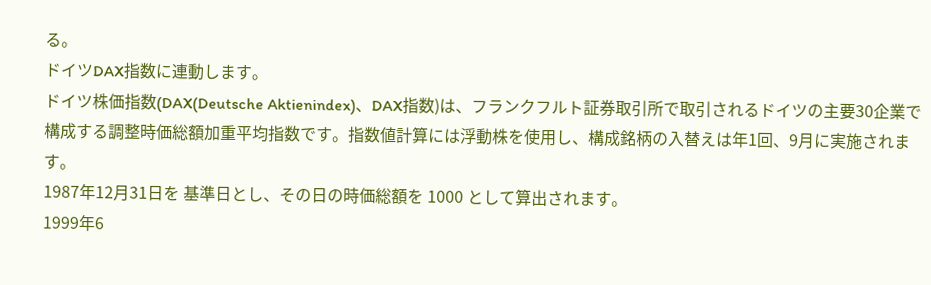る。
ドイツDAX指数に連動します。
ドイツ株価指数(DAX(Deutsche Aktienindex)、DAX指数)は、フランクフルト証券取引所で取引されるドイツの主要30企業で構成する調整時価総額加重平均指数です。指数値計算には浮動株を使用し、構成銘柄の入替えは年1回、9月に実施されます。
1987年12月31日を 基準日とし、その日の時価総額を 1000 として算出されます。
1999年6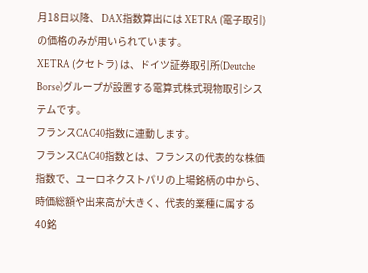月18日以降、 DAX指数算出には XETRA (電子取引) の価格のみが用いられています。
XETRA (クセトラ) は、ドイツ証券取引所(Deutche Borse)グループが設置する電算式株式現物取引システムです。
フランスCAC40指数に連動します。
フランスCAC40指数とは、フランスの代表的な株価指数で、ユーロネクストパリの上場銘柄の中から、時価総額や出来高が大きく、代表的業種に属する40銘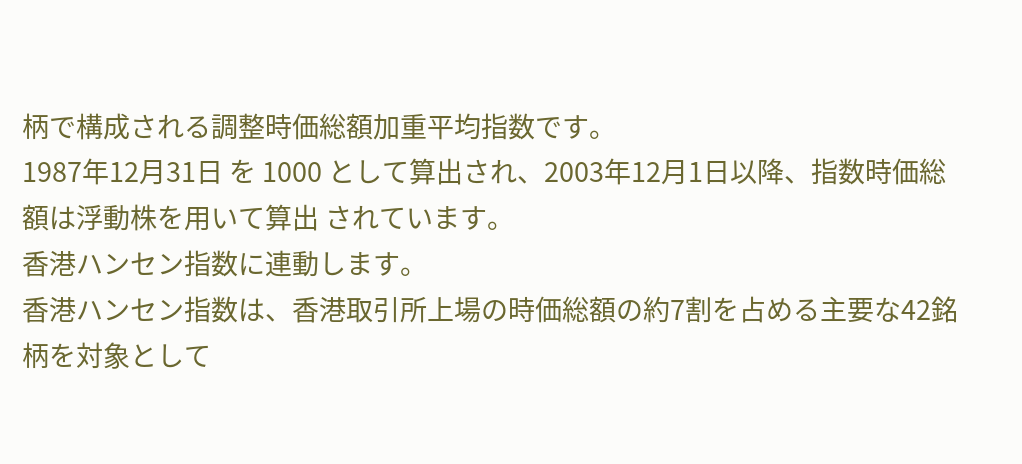柄で構成される調整時価総額加重平均指数です。
1987年12月31日 を 1000 として算出され、2003年12月1日以降、指数時価総額は浮動株を用いて算出 されています。
香港ハンセン指数に連動します。
香港ハンセン指数は、香港取引所上場の時価総額の約7割を占める主要な42銘柄を対象として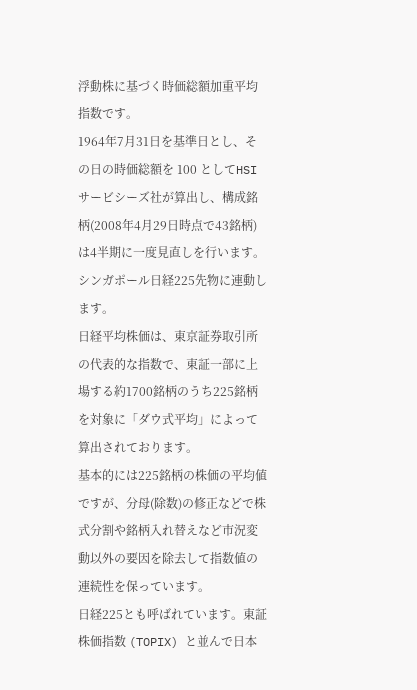浮動株に基づく時価総額加重平均指数です。
1964年7月31日を基準日とし、その日の時価総額を 100 としてHSIサービシーズ社が算出し、構成銘柄(2008年4月29日時点で43銘柄)は4半期に一度見直しを行います。
シンガポール日経225先物に連動します。
日経平均株価は、東京証券取引所の代表的な指数で、東証一部に上場する約1700銘柄のうち225銘柄を対象に「ダウ式平均」によって算出されております。
基本的には225銘柄の株価の平均値ですが、分母(除数)の修正などで株式分割や銘柄入れ替えなど市況変動以外の要因を除去して指数値の連続性を保っています。
日経225とも呼ばれています。東証株価指数 (TOPIX) と並んで日本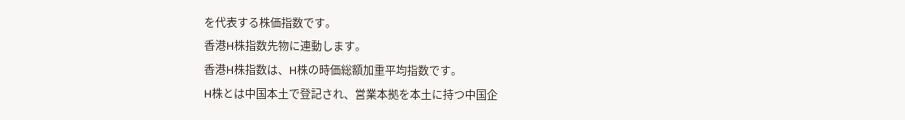を代表する株価指数です。
香港H株指数先物に連動します。
香港H株指数は、H株の時価総額加重平均指数です。
H株とは中国本土で登記され、営業本拠を本土に持つ中国企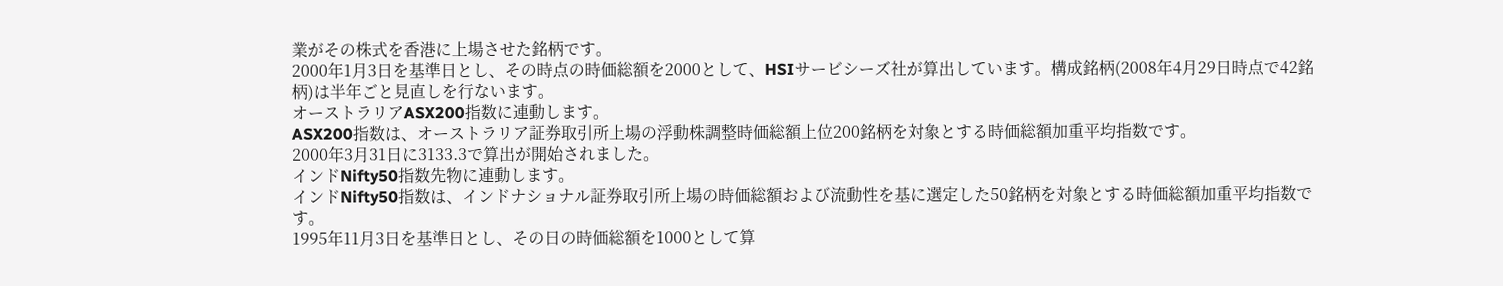業がその株式を香港に上場させた銘柄です。
2000年1月3日を基準日とし、その時点の時価総額を2000として、HSIサービシーズ社が算出しています。構成銘柄(2008年4月29日時点で42銘柄)は半年ごと見直しを行ないます。
オーストラリアASX200指数に連動します。
ASX200指数は、オーストラリア証券取引所上場の浮動株調整時価総額上位200銘柄を対象とする時価総額加重平均指数です。
2000年3月31日に3133.3で算出が開始されました。
インドNifty50指数先物に連動します。
インドNifty50指数は、インドナショナル証券取引所上場の時価総額および流動性を基に選定した50銘柄を対象とする時価総額加重平均指数です。
1995年11月3日を基準日とし、その日の時価総額を1000として算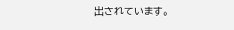出されています。